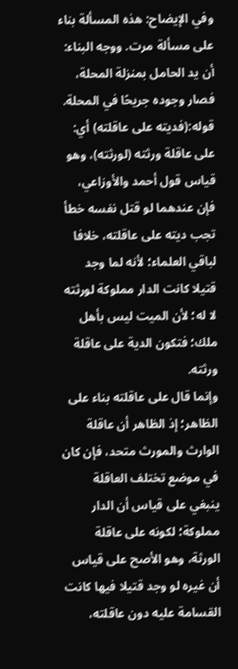وفي الإيضاح: هذه المسألة بناء على مسألة مرت. ووجه البناء: أن يد الحامل بمنزلة المحلة، فصار وجوده جريحًا في المحلة.
قوله:(فديته على عاقلته) أي: على عاقلة ورثته (لورثته)، وهو قياس قول أحمد والأوزاعي، فإن عندهما لو قتل نفسه خطأ تجب ديته على عاقلته، خلافا لباقي العلماء؛ لأنه لما وجد قتيلا كانت الدار مملوكة لورثته لا له؛ لأن الميت ليس بأهل ملك؛ فتكون الدية على عاقلة ورثته.
وإنما قال على عاقلته بناء على الظاهر؛ إذ الظاهر أن عاقلة الوارث والمورث متحد، فإن كان في موضع تختلف العاقلة ينبغي على قياس أن الدار مملوكة؛ لكونه على عاقلة الورثة، وهو الأصح على قياس أن غيره لو وجد قتيلا فيها كانت القسامة عليه دون عاقلته،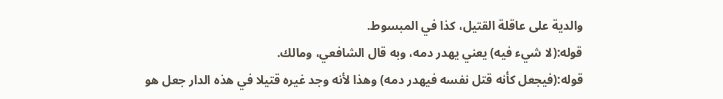والدية على عاقلة القتيل، كذا في المبسوط.
قوله:(لا شيء فيه) يعني يهدر دمه، وبه قال الشافعي، ومالك.
قوله:(فيجعل كأنه قتل نفسه فيهدر دمه) وهذا لأنه وجد غيره قتيلا في هذه الدار جعل هو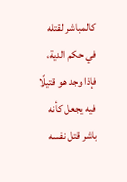كالمباشر لقتله في حكم الدية، فإذا وجد هو قتيلًا فيه يجعل كأنه باشر قتل نفسه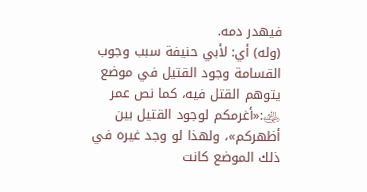فيهدر دمه.
(وله) أي: لأبي حنيفة سبب وجوب القسامة وجود القتيل في موضع يتوهم القتل فيه، كما نص عمر ﵁:«أغرمكم لوجود القتيل بين أظهركم»، ولهذا لو وجد غيره في ذلك الموضع كانت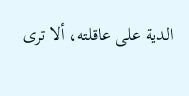الدية على عاقلته، ألا ترى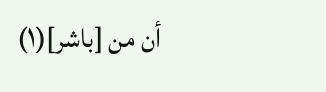أن من [باشر](١)